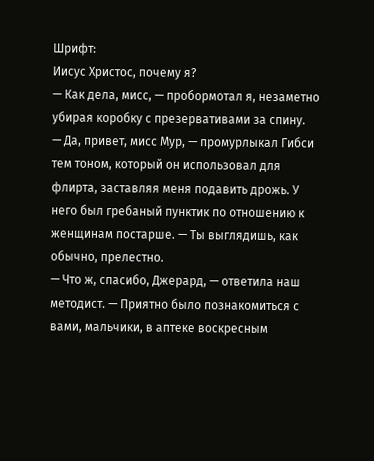Шрифт:
Иисус Христос, почему я?
— Как дела, мисс, — пробормотал я, незаметно убирая коробку с презервативами за спину.
— Да, привет, мисс Мур, — промурлыкал Гибси тем тоном, который он использовал для флирта, заставляя меня подавить дрожь. У него был гребаный пунктик по отношению к женщинам постарше. — Ты выглядишь, как обычно, прелестно.
— Что ж, спасибо, Джерард, — ответила наш методист. — Приятно было познакомиться с вами, мальчики, в аптеке воскресным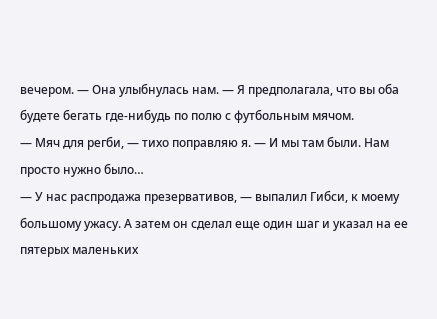вечером. — Она улыбнулась нам. — Я предполагала, что вы оба будете бегать где-нибудь по полю с футбольным мячом.
— Мяч для регби, — тихо поправляю я. — И мы там были. Нам просто нужно было…
— У нас распродажа презервативов, — выпалил Гибси, к моему большому ужасу. А затем он сделал еще один шаг и указал на ее пятерых маленьких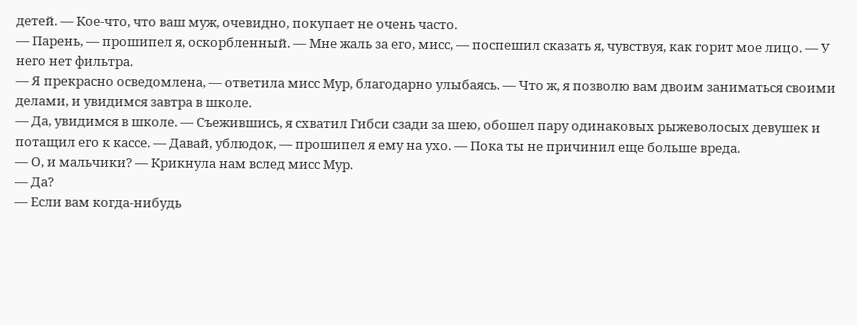детей. — Кое-что, что ваш муж, очевидно, покупает не очень часто.
— Парень, — прошипел я, оскорбленный. — Мне жаль за его, мисс, — поспешил сказать я, чувствуя, как горит мое лицо. — У него нет фильтра.
— Я прекрасно осведомлена, — ответила мисс Мур, благодарно улыбаясь. — Что ж, я позволю вам двоим заниматься своими делами, и увидимся завтра в школе.
— Да, увидимся в школе. — Съежившись, я схватил Гибси сзади за шею, обошел пару одинаковых рыжеволосых девушек и потащил его к кассе. — Давай, ублюдок, — прошипел я ему на ухо. — Пока ты не причинил еще больше вреда.
— О, и мальчики? — Крикнула нам вслед мисс Мур.
— Да?
— Если вам когда-нибудь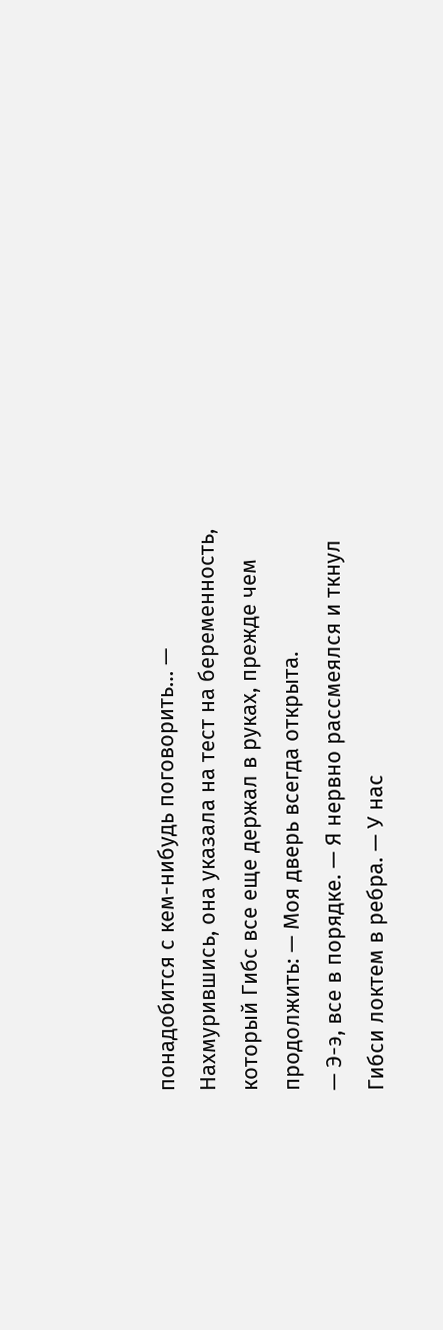понадобится с кем-нибудь поговорить… — Нахмурившись, она указала на тест на беременность, который Гибс все еще держал в руках, прежде чем продолжить: — Моя дверь всегда открыта.
— Э-э, все в порядке. — Я нервно рассмеялся и ткнул Гибси локтем в ребра. — У нас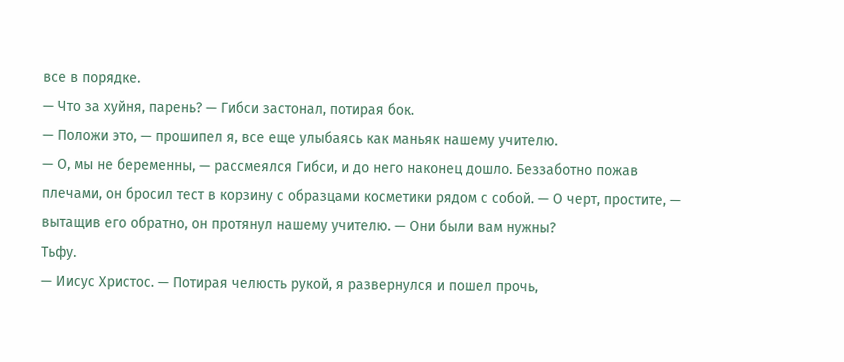все в порядке.
— Что за хуйня, парень? — Гибси застонал, потирая бок.
— Положи это, — прошипел я, все еще улыбаясь как маньяк нашему учителю.
— О, мы не беременны, — рассмеялся Гибси, и до него наконец дошло. Беззаботно пожав плечами, он бросил тест в корзину с образцами косметики рядом с собой. — О черт, простите, — вытащив его обратно, он протянул нашему учителю. — Они были вам нужны?
Тьфу.
— Иисус Христос. — Потирая челюсть рукой, я развернулся и пошел прочь,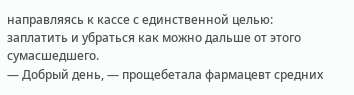направляясь к кассе с единственной целью: заплатить и убраться как можно дальше от этого сумасшедшего.
— Добрый день, — прощебетала фармацевт средних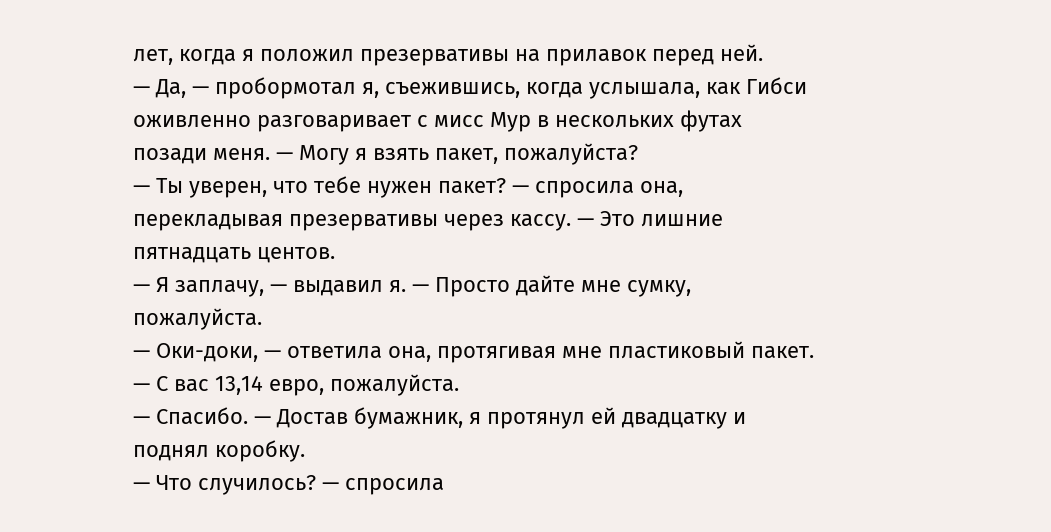лет, когда я положил презервативы на прилавок перед ней.
— Да, — пробормотал я, съежившись, когда услышала, как Гибси оживленно разговаривает с мисс Мур в нескольких футах позади меня. — Могу я взять пакет, пожалуйста?
— Ты уверен, что тебе нужен пакет? — спросила она, перекладывая презервативы через кассу. — Это лишние пятнадцать центов.
— Я заплачу, — выдавил я. — Просто дайте мне сумку, пожалуйста.
— Оки-доки, — ответила она, протягивая мне пластиковый пакет. — С вас 13,14 евро, пожалуйста.
— Спасибо. — Достав бумажник, я протянул ей двадцатку и поднял коробку.
— Что случилось? — спросила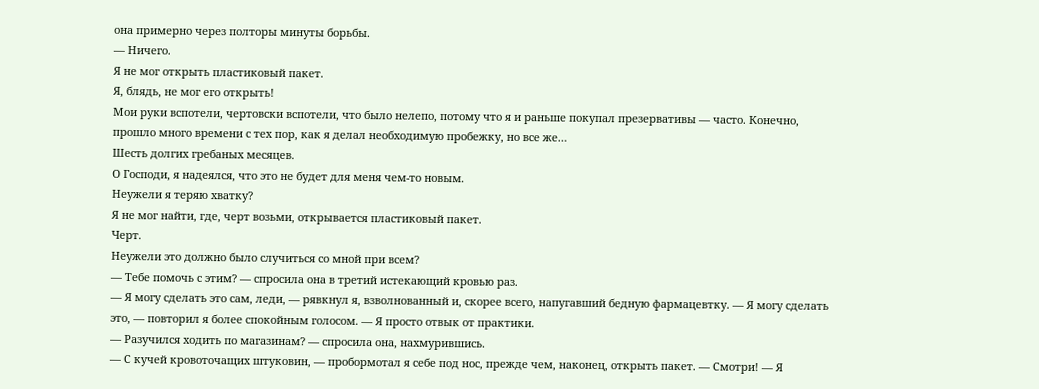она примерно через полторы минуты борьбы.
— Ничего.
Я не мог открыть пластиковый пакет.
Я, блядь, не мог его открыть!
Мои руки вспотели, чертовски вспотели, что было нелепо, потому что я и раньше покупал презервативы — часто. Конечно, прошло много времени с тех пор, как я делал необходимую пробежку, но все же…
Шесть долгих гребаных месяцев.
О Господи, я надеялся, что это не будет для меня чем-то новым.
Неужели я теряю хватку?
Я не мог найти, где, черт возьми, открывается пластиковый пакет.
Черт.
Неужели это должно было случиться со мной при всем?
— Тебе помочь с этим? — спросила она в третий истекающий кровью раз.
— Я могу сделать это сам, леди, — рявкнул я, взволнованный и, скорее всего, напугавший бедную фармацевтку. — Я могу сделать это, — повторил я более спокойным голосом. — Я просто отвык от практики.
— Разучился ходить по магазинам? — спросила она, нахмурившись.
— С кучей кровоточащих штуковин, — пробормотал я себе под нос, прежде чем, наконец, открыть пакет. — Смотри! — Я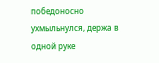победоносно ухмыльнулся, держа в одной руке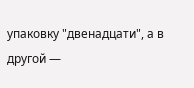упаковку "двенадцати", а в другой —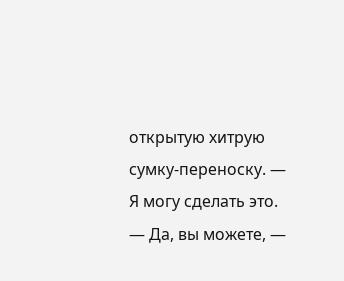открытую хитрую сумку-переноску. — Я могу сделать это.
— Да, вы можете, —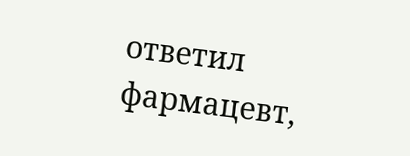ответил фармацевт,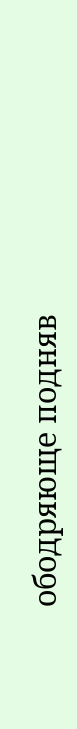ободряюще подняв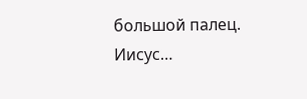большой палец.
Иисус…